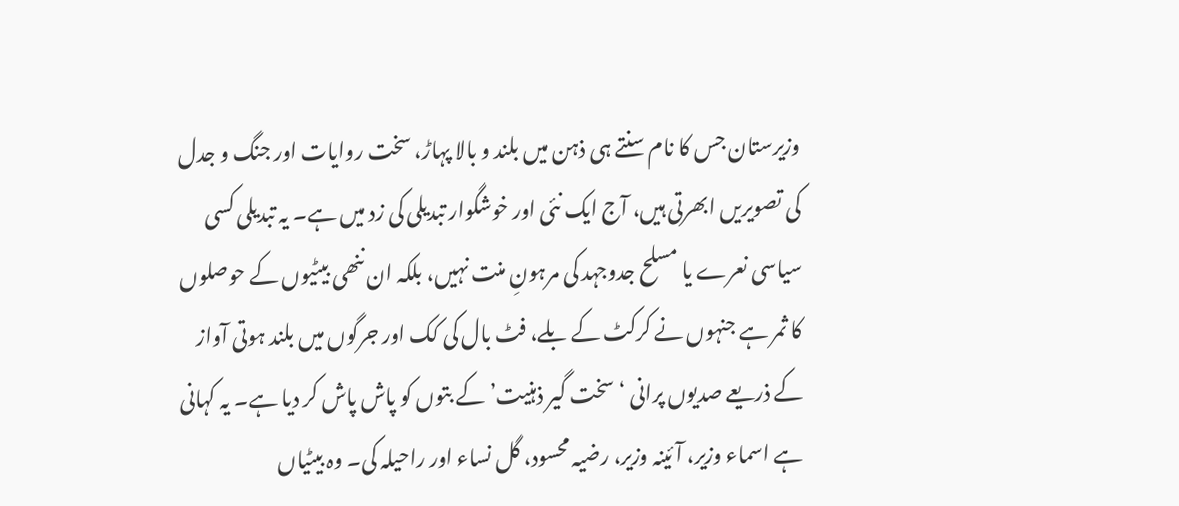وزیرستان جس کا نام سنتے ہی ذہن میں بلند و بالا پہاڑ، سخت روایات اور جنگ و جدل کی تصویریں ابھرتی ہیں، آج ایک نئی اور خوشگوار تبدیلی کی زد میں ہے۔ یہ تبدیلی کسی سیاسی نعرے یا مسلح جدوجہد کی مرہونِ منت نہیں، بلکہ ان ننھی بیٹیوں کے حوصلوں کا ثمر ہے جنہوں نے کرکٹ کے بلے، فٹ بال کی کک اور جرگوں میں بلند ہوتی آواز کے ذریعے صدیوں پرانی ‘سخت گیر ذہنیت’ کے بتوں کو پاش پاش کر دیا ہے۔ یہ کہانی ہے اسماء وزیر، آئینہ وزیر، رضیہ محسود، گل نساء اور راحیلہ کی۔ وہ بیٹیاں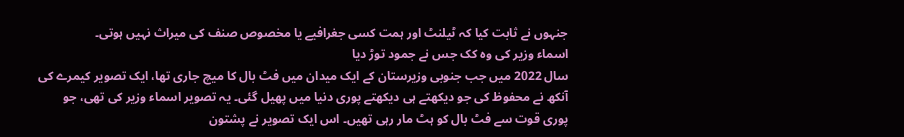جنہوں نے ثابت کیا کہ ٹیلنٹ اور ہمت کسی جغرافیے یا مخصوص صنف کی میراث نہیں ہوتی۔
اسماء وزیر کی وہ کک جس نے جمود توڑ دیا
سال 2022 میں جب جنوبی وزیرستان کے ایک میدان میں فٹ بال کا میچ جاری تھا، ایک تصویر کیمرے کی آنکھ نے محفوظ کی جو دیکھتے ہی دیکھتے پوری دنیا میں پھیل گئی۔ یہ تصویر اسماء وزیر کی تھی، جو پوری قوت سے فٹ بال کو ہٹ مار رہی تھیں۔ اس ایک تصویر نے پشتون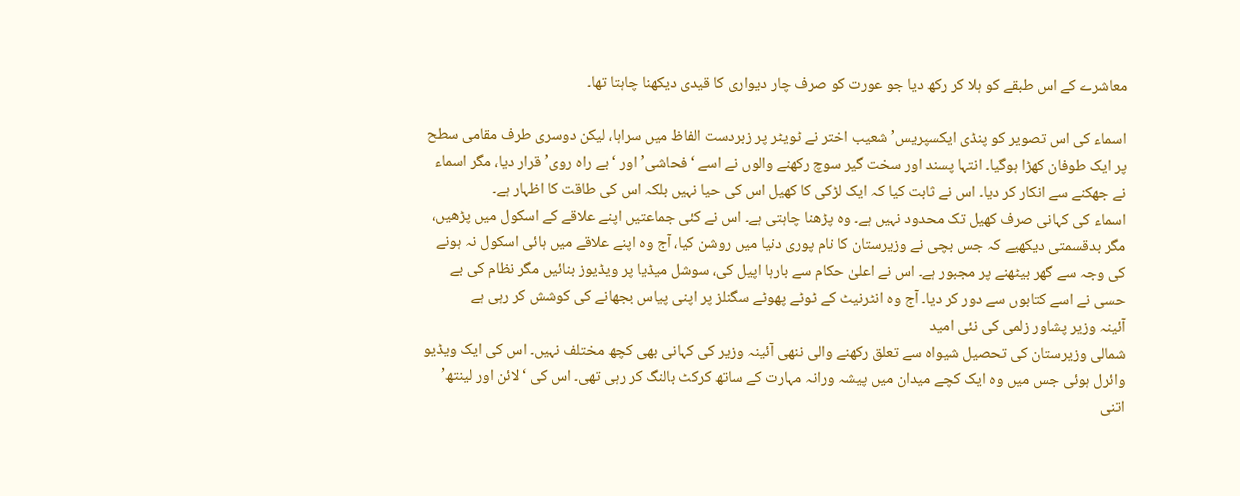معاشرے کے اس طبقے کو ہلا کر رکھ دیا جو عورت کو صرف چار دیواری کا قیدی دیکھنا چاہتا تھا۔

اسماء کی اس تصویر کو پنڈی ایکسپریس’ شعیب اختر نے ٹویٹر پر زبردست الفاظ میں سراہا، لیکن دوسری طرف مقامی سطح پر ایک طوفان کھڑا ہوگیا۔ انتہا پسند اور سخت گیر سوچ رکھنے والوں نے اسے ‘فحاشی’ اور ‘بے راہ روی’ قرار دیا، مگر اسماء نے جھکنے سے انکار کر دیا۔ اس نے ثابت کیا کہ ایک لڑکی کا کھیل اس کی حیا نہیں بلکہ اس کی طاقت کا اظہار ہے۔
اسماء کی کہانی صرف کھیل تک محدود نہیں ہے۔ وہ پڑھنا چاہتی ہے۔ اس نے کئی جماعتیں اپنے علاقے کے اسکول میں پڑھیں، مگر بدقسمتی دیکھیے کہ جس بچی نے وزیرستان کا نام پوری دنیا میں روشن کیا، آج وہ اپنے علاقے میں ہائی اسکول نہ ہونے کی وجہ سے گھر بیٹھنے پر مجبور ہے۔ اس نے اعلیٰ حکام سے بارہا اپیل کی، سوشل میڈیا پر ویڈیوز بنائیں مگر نظام کی بے حسی نے اسے کتابوں سے دور کر دیا۔ آج وہ انٹرنیٹ کے ٹوٹے پھوٹے سگنلز پر اپنی پیاس بجھانے کی کوشش کر رہی ہے
آئینہ وزیر پشاور زلمی کی نئی امید
شمالی وزیرستان کی تحصیل شیواہ سے تعلق رکھنے والی ننھی آئینہ وزیر کی کہانی بھی کچھ مختلف نہیں۔ اس کی ایک ویڈیو وائرل ہوئی جس میں وہ ایک کچے میدان میں پیشہ ورانہ مہارت کے ساتھ کرکٹ بالنگ کر رہی تھی۔ اس کی ‘لائن اور لینتھ’ اتنی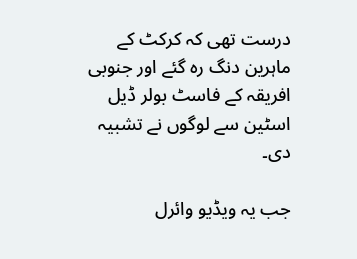درست تھی کہ کرکٹ کے ماہرین دنگ رہ گئے اور جنوبی افریقہ کے فاسٹ بولر ڈیل اسٹین سے لوگوں نے تشبیہ دی۔

جب یہ ویڈیو وائرل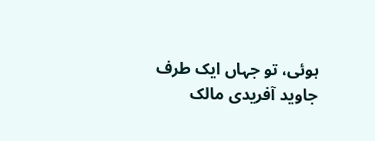ہوئی، تو جہاں ایک طرف جاوید آفریدی مالک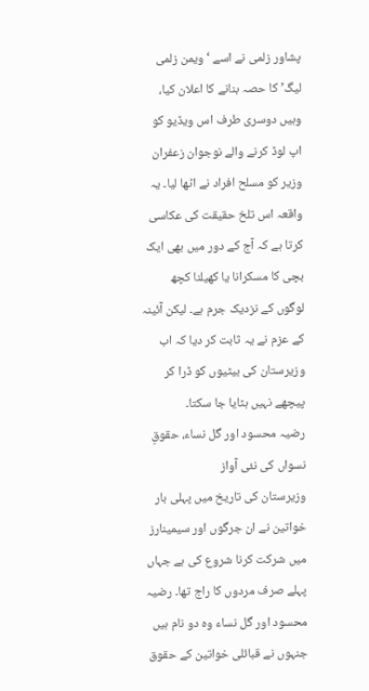پشاور زلمی نے اسے ‘ویمن زلمی لیگ’ کا حصہ بنانے کا اعلان کیا، وہیں دوسری طرف اس ویڈیو کو اپ لوڈ کرنے والے نوجوان زعفران وزیر کو مسلح افراد نے اٹھا لیا۔ یہ واقعہ اس تلخ حقیقت کی عکاسی کرتا ہے کہ آج کے دور میں بھی ایک بچی کا مسکرانا یا کھیلنا کچھ لوگوں کے نزدیک جرم ہے۔ لیکن آئینہ کے عزم نے یہ ثابت کر دیا کہ اب وزیرستان کی بیٹیوں کو ڈرا کر پیچھے نہیں ہٹایا جا سکتا۔
رضیہ محسود اور گل نساء، حقوقِ نسواں کی نئی آواز
وزیرستان کی تاریخ میں پہلی بار خواتین نے ان جرگوں اور سیمینارز میں شرکت کرنا شروع کی ہے جہاں پہلے صرف مردوں کا راج تھا۔ رضیہ محسود اور گل نساء وہ دو نام ہیں جنہوں نے قبائلی خواتین کے حقوق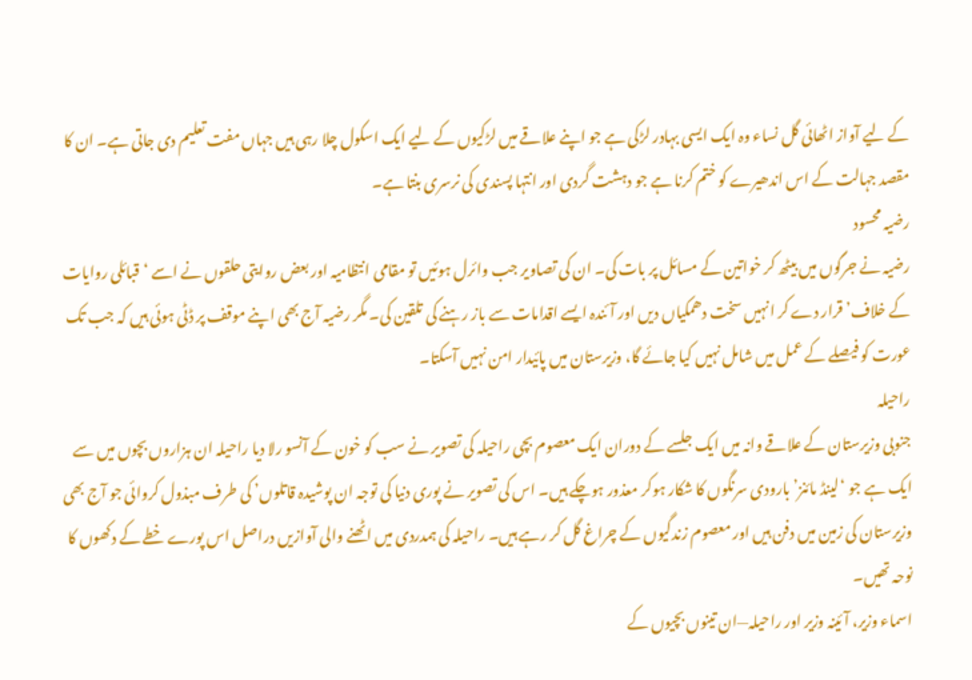کے لیے آواز اٹھائی گل نساء وہ ایک ایسی بہادر لڑکی ہے جو اپنے علاقے میں لڑکیوں کے لیے ایک اسکول چلا رہی ہیں جہاں مفت تعلیم دی جاتی ہے۔ ان کا مقصد جہالت کے اس اندھیرے کو ختم کرنا ہے جو دہشت گردی اور انتہا پسندی کی نرسری بنتا ہے۔
رضیہ محسود
رضیہ نے جرگوں میں بیٹھ کر خواتین کے مسائل پر بات کی۔ ان کی تصاویر جب وائرل ہوئیں تو مقامی انتظامیہ اور بعض روایتی حلقوں نے اسے ‘قبائلی روایات کے خلاف’ قرار دے کر انہیں سخت دھمکیاں دیں اور آئندہ ایسے اقدامات سے باز رہنے کی تلقین کی۔ مگر رضیہ آج بھی اپنے موقف پر ڈٹی ہوئی ہیں کہ جب تک عورت کو فیصلے کے عمل میں شامل نہیں کیا جائے گا، وزیرستان میں پائیدار امن نہیں آسکتا۔
راحیلہ
جنوبی وزیرستان کے علاقے وانہ میں ایک جلسے کے دوران ایک معصوم بچی راحیلہ کی تصویر نے سب کو خون کے آنسو رلا دیا راحیلہ ان ہزاروں بچوں میں سے ایک ہے جو ‘لینڈ مائنز’ بارودی سرنگوں کا شکار ہوکر معذور ہوچکے ہیں۔ اس کی تصویر نے پوری دنیا کی توجہ ان پوشیدہ قاتلوں’ کی طرف مبذول کروائی جو آج بھی وزیرستان کی زمین میں دفن ہیں اور معصوم زندگیوں کے چراغ گل کر رہے ہیں۔ راحیلہ کی ہمدردی میں اٹھنے والی آوازیں دراصل اس پورے خطے کے دکھوں کا نوحہ تھیں۔
اسماء وزیر، آئینہ وزیر اور راحیلہ—ان تینوں بچیوں کے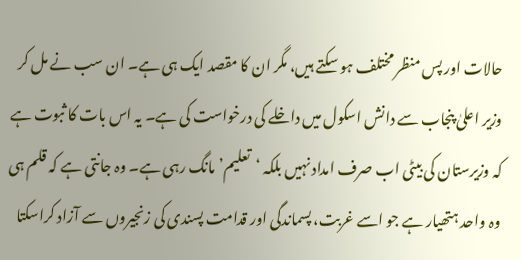حالات اور پس منظر مختلف ہو سکتے ہیں، مگر ان کا مقصد ایک ہی ہے۔ ان سب نے مل کر وزیر اعلیٰ پنجاب سے دانش اسکول میں داخلے کی درخواست کی ہے۔ یہ اس بات کا ثبوت ہے کہ وزیرستان کی بیٹی اب صرف امداد نہیں بلکہ ‘تعلیم’ مانگ رہی ہے۔ وہ جانتی ہے کہ قلم ہی وہ واحد ہتھیار ہے جو اسے غربت، پسماندگی اور قدامت پسندی کی زنجیروں سے آزاد کراسکتا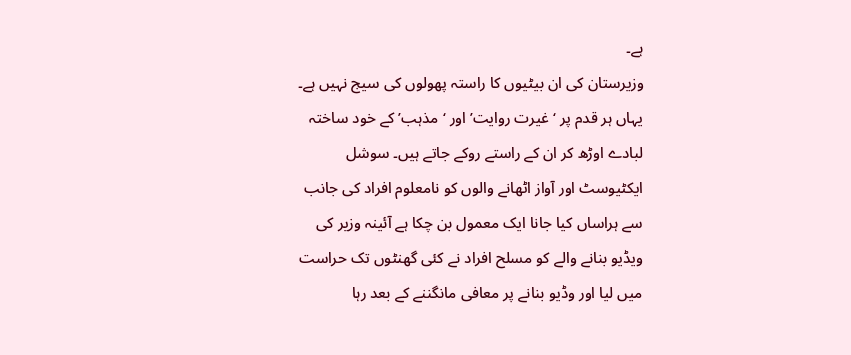ہے۔
وزیرستان کی ان بیٹیوں کا راستہ پھولوں کی سیج نہیں ہے۔ یہاں ہر قدم پر ‘غیرت روایت’ اور ‘مذہب’ کے خود ساختہ لبادے اوڑھ کر ان کے راستے روکے جاتے ہیں۔ سوشل ایکٹیوسٹ اور آواز اٹھانے والوں کو نامعلوم افراد کی جانب سے ہراساں کیا جانا ایک معمول بن چکا ہے آئینہ وزیر کی ویڈیو بنانے والے کو مسلح افراد نے کئی گھنٹوں تک حراست میں لیا اور وڈیو بنانے پر معافی مانگننے کے بعد رہا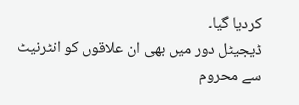کردیا گیا۔
ڈیجیٹل دور میں بھی ان علاقوں کو انٹرنیٹ سے محروم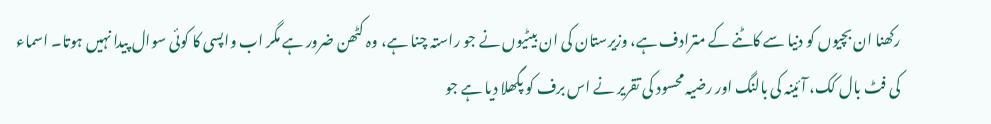رکھنا ان بچیوں کو دنیا سے کاٹنے کے مترادف ہے، وزیرستان کی ان بیٹیوں نے جو راستہ چنا ہے، وہ کٹھن ضرور ہے مگر اب واپسی کا کوئی سوال پیدا نہیں ہوتا۔ اسماء کی فٹ بال کک، آئینہ کی بالنگ اور رضیہ محسود کی تقریر نے اس برف کو پگھلا دیا ہے جو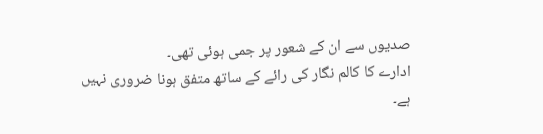صدیوں سے ان کے شعور پر جمی ہوئی تھی۔
ادارے کا کالم نگار کی رائے کے ساتھ متفق ہونا ضروری نہیں ہے۔